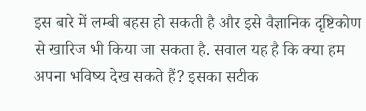इस बारे में लम्बी बहस हो सकती है और इसे वैज्ञानिक दृष्टिकोण से खारिज भी किया जा सकता है. सवाल यह है कि क्या हम अपना भविष्य देख सकते हैं? इसका सटीक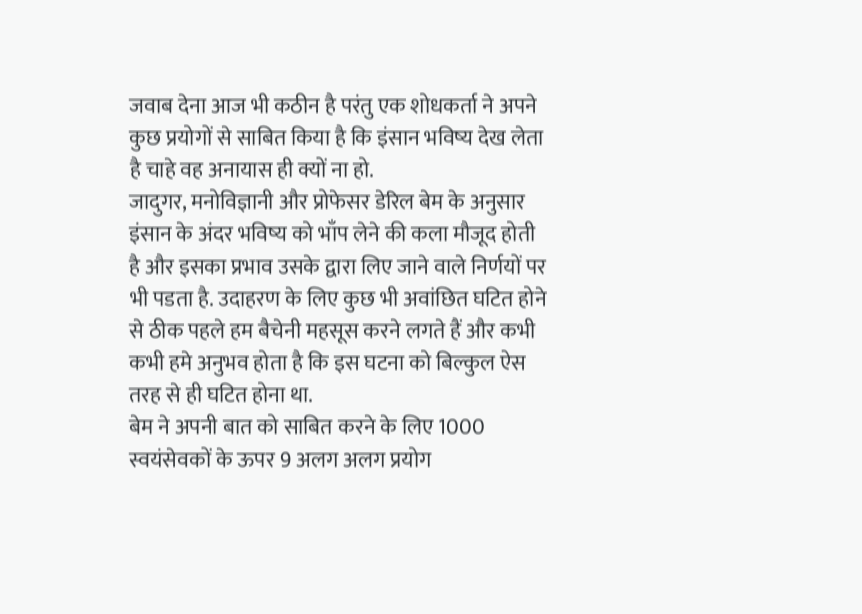जवाब देना आज भी कठीन है परंतु एक शोधकर्ता ने अपने कुछ प्रयोगों से साबित किया है कि इंसान भविष्य देख लेता है चाहे वह अनायास ही क्यों ना हो.
जादुगर, मनोविज्ञानी और प्रोफेसर डेरिल बेम के अनुसार इंसान के अंदर भविष्य को भाँप लेने की कला मौजूद होती है और इसका प्रभाव उसके द्वारा लिए जाने वाले निर्णयों पर भी पडता है. उदाहरण के लिए कुछ भी अवांछित घटित होने से ठीक पहले हम बैचेनी महसूस करने लगते हैं और कभी कभी हमे अनुभव होता है कि इस घटना को बिल्कुल ऐस तरह से ही घटित होना था.
बेम ने अपनी बात को साबित करने के लिए 1000 स्वयंसेवकों के ऊपर 9 अलग अलग प्रयोग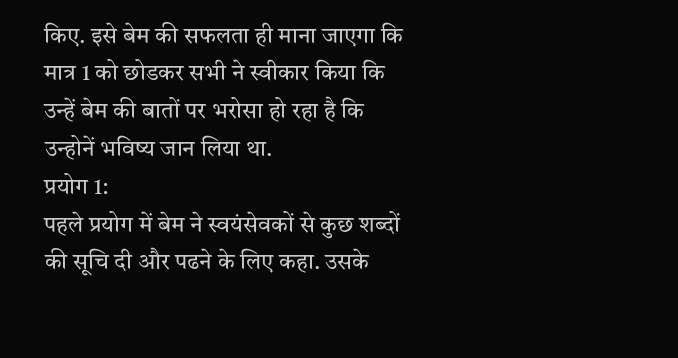किए. इसे बेम की सफलता ही माना जाएगा कि मात्र 1 को छोडकर सभी ने स्वीकार किया कि उन्हें बेम की बातों पर भरोसा हो रहा है कि उन्होनें भविष्य जान लिया था.
प्रयोग 1:
पहले प्रयोग में बेम ने स्वयंसेवकों से कुछ शब्दों की सूचि दी और पढने के लिए कहा. उसके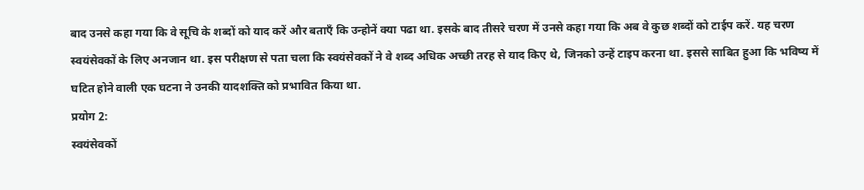बाद उनसे कहा गया कि वे सूचि के शब्दों को याद करें और बताएँ कि उन्होनें क्या पढा था. इसके बाद तीसरे चरण में उनसे कहा गया कि अब वे कुछ शब्दों को टाईप करें. यह चरण स्वयंसेवकों के लिए अनजान था. इस परीक्षण से पता चला कि स्वयंसेवकों ने वे शब्द अधिक अच्छी तरह से याद किए थे, जिनको उन्हें टाइप करना था. इससे साबित हुआ कि भविष्य में घटित होने वाली एक घटना ने उनकी यादशक्ति को प्रभावित किया था.
प्रयोग 2:
स्वयंसेवकों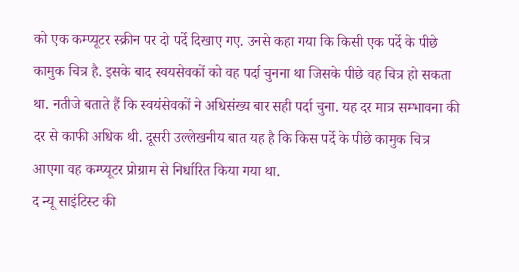को एक कम्प्यूटर स्क्रीन पर दो पर्दे दिखाए गए. उनसे कहा गया कि किसी एक पर्दे के पीछे कामुक चित्र है. इसके बाद स्वयसेवकों को वह पर्दा चुनना था जिसके पीछे वह चित्र हो सकता था. नतीजे बताते हैं कि स्वयंसेवकों ने अधिसंख्य बार सही पर्दा चुना. यह दर मात्र सम्भावना की दर से काफी अधिक थी. दूसरी उल्लेखनीय बात यह है कि किस पर्दे के पीछे कामुक चित्र आएगा वह कम्प्यूटर प्रोग्राम से निर्धारित किया गया था.
द न्यू साइंटिस्ट की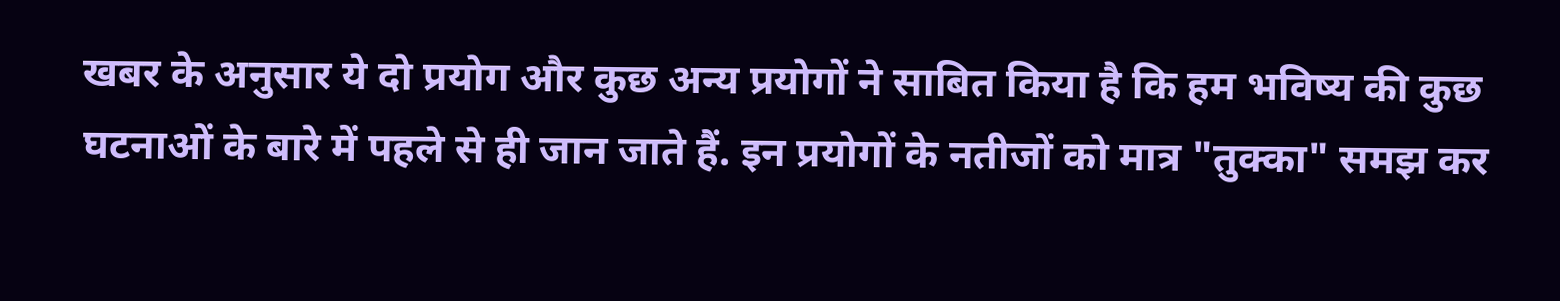खबर के अनुसार ये दो प्रयोग और कुछ अन्य प्रयोगों ने साबित किया है कि हम भविष्य की कुछ घटनाओं के बारे में पहले से ही जान जाते हैं. इन प्रयोगों के नतीजों को मात्र "तुक्का" समझ कर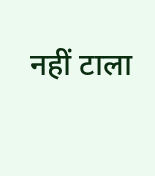नहीं टाला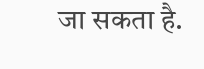जा सकता है.